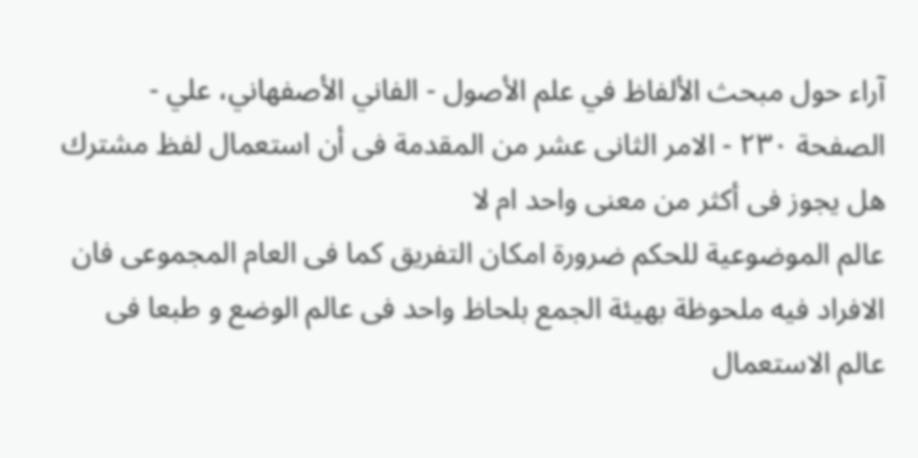آراء حول مبحث الألفاظ في علم الأصول - الفاني الأصفهاني، علي - الصفحة ٢٣٠ - الامر الثانى عشر من المقدمة فى أن استعمال لفظ مشترك هل يجوز فى أكثر من معنى واحد ام لا
عالم الموضوعية للحكم ضرورة امكان التفريق كما فى العام المجموعى فان الافراد فيه ملحوظة بهيئة الجمع بلحاظ واحد فى عالم الوضع و طبعا فى عالم الاستعمال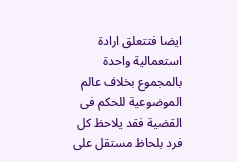ايضا فتتعلق ارادة استعمالية واحدة بالمجموع بخلاف عالم الموضوعية للحكم فى القضية فقد يلاحظ كل فرد بلحاظ مستقل على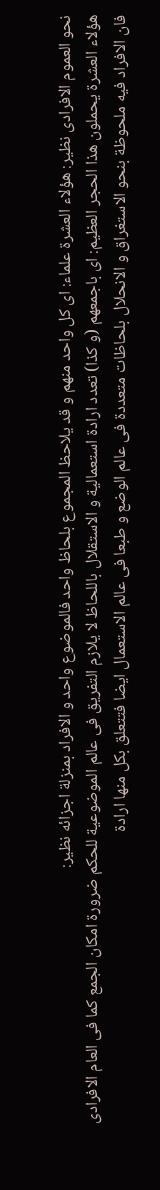نحو العموم الافرادى نظير: هؤلاء العشرة علماء: اى كل واحد منهم و قد يلاحظ المجموع بلحاظ واحد فالموضوع واحد و الافراد بمنزلة اجزائه نظير:
هؤلاء العشرة يحملون هذا الحجر العظيم: اى باجمعهم (و كذا) تعدد ارادة استعمالية و الاستقلال باللحاظ لا يلازم التفريق فى عالم الموضوعية للحكم ضرورة امكان الجمع كما فى العام الافرادى فان الافراد فيه ملحوظة بنحو الاستغراق و الانحلال بلحاظات متعددة فى عالم الوضع و طبعا فى عالم الاستعمال ايضا فتتعلق بكل منها ارادة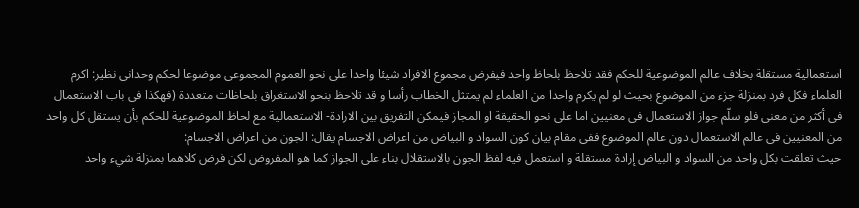استعمالية مستقلة بخلاف عالم الموضوعية للحكم فقد تلاحظ بلحاظ واحد فيفرض مجموع الافراد شيئا واحدا على نحو العموم المجموعى موضوعا لحكم وحدانى نظير: اكرم العلماء فكل فرد بمنزلة جزء من الموضوع بحيث لو لم يكرم واحدا من العلماء لم يمتثل الخطاب رأسا و قد تلاحظ بنحو الاستغراق بلحاظات متعددة (فهكذا فى باب الاستعمال فى أكثر من معنى فلو سلّم جواز الاستعمال فى معنيين اما على نحو الحقيقة او المجاز فيمكن التفريق بين الارادة- الاستعمالية مع لحاظ الموضوعية للحكم بأن يستقل كل واحد من المعنيين فى عالم الاستعمال دون عالم الموضوع ففى مقام بيان كون السواد و البياض من اعراض الاجسام يقال: الجون من اعراض الاجسام:
حيث تعلقت بكل واحد من السواد و البياض إرادة مستقلة و استعمل فيه لفظ الجون بالاستقلال بناء على الجواز كما هو المفروض لكن فرض كلاهما بمنزلة شيء واحد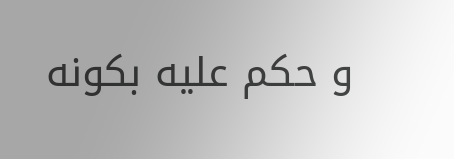و حكم عليه بكونه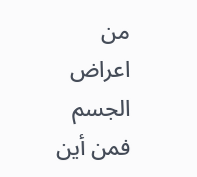من اعراض الجسم فمن أين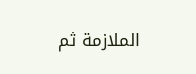الملازمة ثم